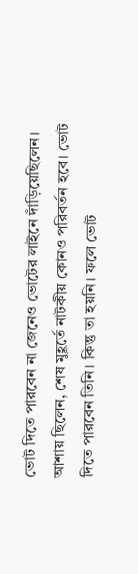ভোট দিতে পারবেন না জেনেও ভোটের লাইনে দাঁড়িয়েছিলেন। আশায় ছিলেন, শেষ মুহূর্তে নাটকীয় কোনও পরিবর্তন হবে। ভোট দিতে পারবেন তিনি। কিন্তু তা হয়নি। ফলে ভোট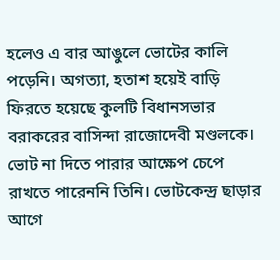হলেও এ বার আঙুলে ভোটের কালি পড়েনি। অগত্যা, হতাশ হয়েই বাড়ি ফিরতে হয়েছে কুলটি বিধানসভার বরাকরের বাসিন্দা রাজোদেবী মণ্ডলকে। ভোট না দিতে পারার আক্ষেপ চেপে রাখতে পারেননি তিনি। ভোটকেন্দ্র ছাড়ার আগে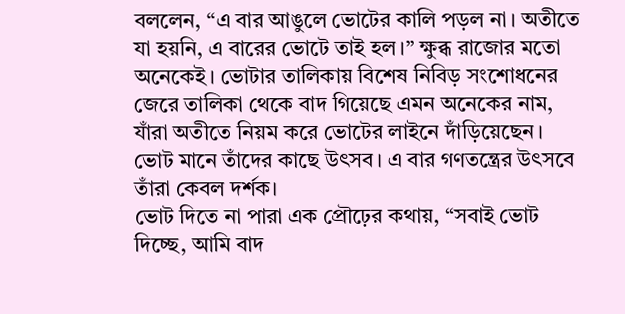বললেন, ‘‘এ বার আঙুলে ভোটের কালি পড়ল না। অতীতে যা হয়নি, এ বারের ভোটে তাই হল।’’ ক্ষুব্ধ রাজোর মতো অনেকেই। ভোটার তালিকায় বিশেষ নিবিড় সংশোধনের জেরে তালিকা থেকে বাদ গিয়েছে এমন অনেকের নাম, যাঁরা অতীতে নিয়ম করে ভোটের লাইনে দাঁড়িয়েছেন। ভোট মানে তাঁদের কাছে উৎসব। এ বার গণতন্ত্রের উৎসবে তাঁরা কেবল দর্শক।
ভোট দিতে না পারা এক প্রৌঢ়ের কথায়, ‘‘সবাই ভোট দিচ্ছে, আমি বাদ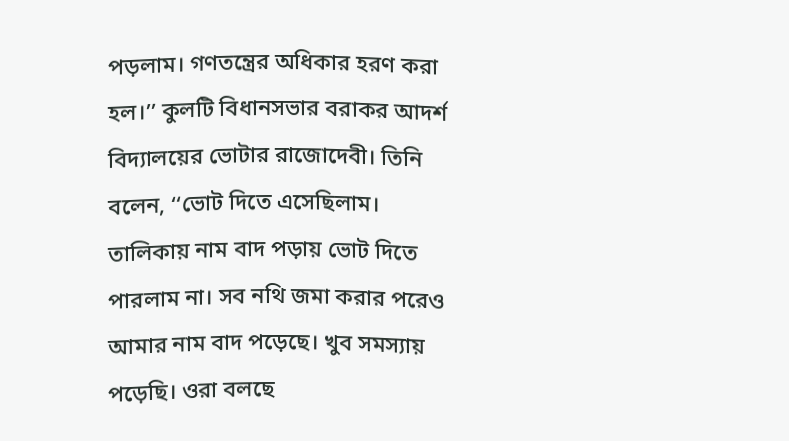পড়লাম। গণতন্ত্রের অধিকার হরণ করা হল।’’ কুলটি বিধানসভার বরাকর আদর্শ বিদ্যালয়ের ভোটার রাজোদেবী। তিনি বলেন, ‘‘ভোট দিতে এসেছিলাম। তালিকায় নাম বাদ পড়ায় ভোট দিতে পারলাম না। সব নথি জমা করার পরেও আমার নাম বাদ পড়েছে। খুব সমস্যায় পড়েছি। ওরা বলছে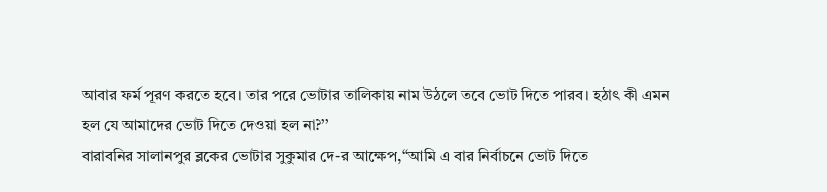আবার ফর্ম পূরণ করতে হবে। তার পরে ভোটার তালিকায় নাম উঠলে তবে ভোট দিতে পারব। হঠাৎ কী এমন হল যে আমাদের ভোট দিতে দেওয়া হল না?’’
বারাবনির সালানপুর ব্লকের ভোটার সুকুমার দে-র আক্ষেপ,‘‘আমি এ বার নির্বাচনে ভোট দিতে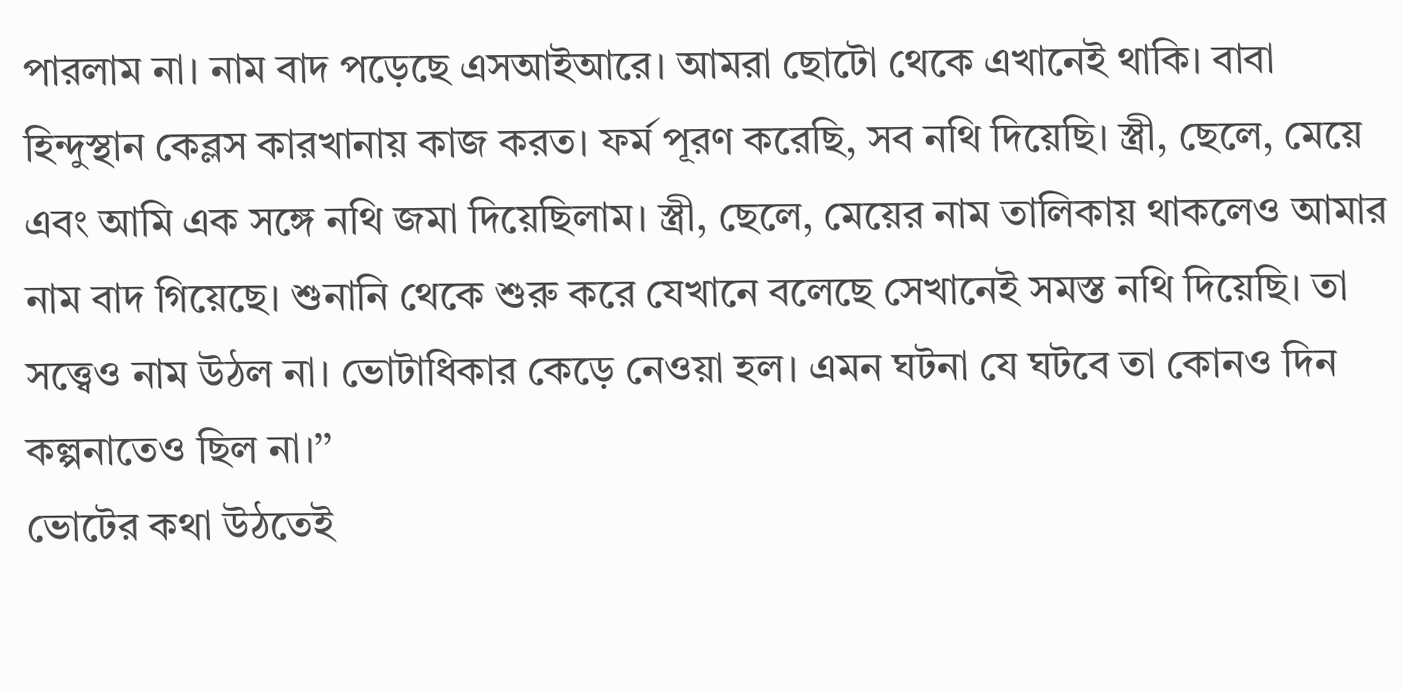পারলাম না। নাম বাদ পড়েছে এসআইআরে। আমরা ছোটো থেকে এখানেই থাকি। বাবা হিন্দুস্থান কেব্লস কারখানায় কাজ করত। ফর্ম পূরণ করেছি, সব নথি দিয়েছি। স্ত্রী, ছেলে, মেয়ে এবং আমি এক সঙ্গে নথি জমা দিয়েছিলাম। স্ত্রী, ছেলে, মেয়ের নাম তালিকায় থাকলেও আমার নাম বাদ গিয়েছে। শুনানি থেকে শুরু করে যেখানে বলেছে সেখানেই সমস্ত নথি দিয়েছি। তা সত্ত্বেও নাম উঠল না। ভোটাধিকার কেড়ে নেওয়া হল। এমন ঘটনা যে ঘটবে তা কোনও দিন কল্পনাতেও ছিল না।’’
ভোটের কথা উঠতেই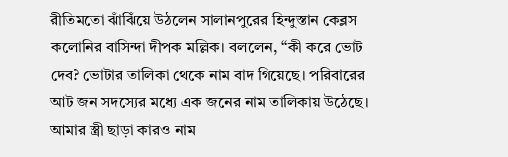রীতিমতো ঝাঁঝিঁয়ে উঠলেন সালানপুরের হিন্দুস্তান কেব্লস কলোনির বাসিন্দা দীপক মল্লিক। বললেন, ‘‘কী করে ভোট দেব? ভোটার তালিকা থেকে নাম বাদ গিয়েছে। পরিবারের আট জন সদস্যের মধ্যে এক জনের নাম তালিকায় উঠেছে। আমার স্ত্রী ছাড়া কারও নাম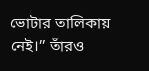ভোটার তালিকায় নেই।’’ তাঁরও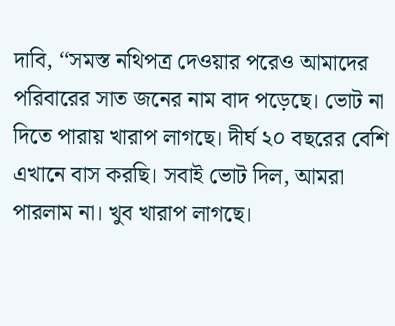দাবি, ‘‘সমস্ত নথিপত্র দেওয়ার পরেও আমাদের পরিবারের সাত জনের নাম বাদ পড়েছে। ভোট না দিতে পারায় খারাপ লাগছে। দীর্ঘ ২০ বছরের বেশি এখানে বাস করছি। সবাই ভোট দিল, আমরা পারলাম না। খুব খারাপ লাগছে।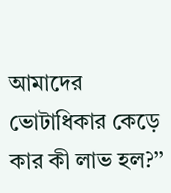আমাদের ভোটাধিকার কেড়ে কার কী লাভ হল?’’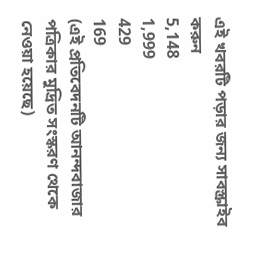এই খবরটি পড়ার জন্য সাবস্ক্রাইব করুন
5,148
1,999
429
169
(এই প্রতিবেদনটি আনন্দবাজার পত্রিকার মুদ্রিত সংস্করণ থেকে নেওয়া হয়েছে)